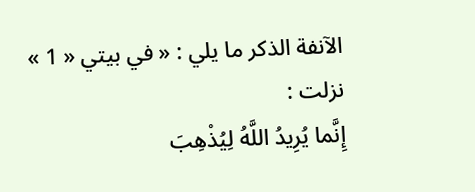الآنفة الذكر ما يلي : « في بيتي « 1 » نزلت :
إِنَّما يُرِيدُ اللَّهُ لِيُذْهِبَ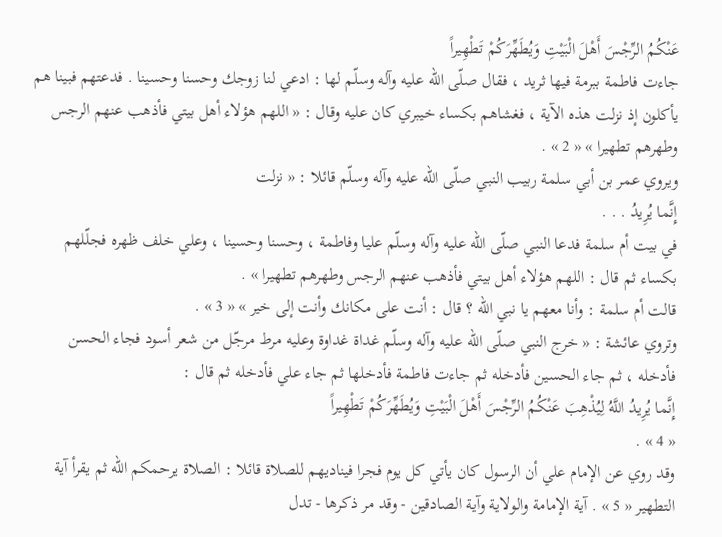عَنْكُمُ الرِّجْسَ أَهْلَ الْبَيْتِ وَيُطَهِّرَكُمْ تَطْهِيراً
جاءت فاطمة ببرمة فيها ثريد ، فقال صلّى اللّه عليه وآله وسلّم لها : ادعي لنا زوجك وحسنا وحسينا . فدعتهم فبينا هم يأكلون إذ نزلت هذه الآية ، فغشاهم بكساء خيبري كان عليه وقال : « اللهم هؤلاء أهل بيتي فأذهب عنهم الرجس وطهرهم تطهيرا » « 2 » .
ويروي عمر بن أبي سلمة ربيب النبي صلّى اللّه عليه وآله وسلّم قائلا : « نزلت
إِنَّما يُرِيدُ . . .
في بيت أم سلمة فدعا النبي صلّى اللّه عليه وآله وسلّم عليا وفاطمة ، وحسنا وحسينا ، وعلي خلف ظهره فجلّلهم بكساء ثم قال : اللهم هؤلاء أهل بيتي فأذهب عنهم الرجس وطهرهم تطهيرا » .
قالت أم سلمة : وأنا معهم يا نبي اللّه ؟ قال : أنت على مكانك وأنت إلى خير » « 3 » .
وتروي عائشة : « خرج النبي صلّى اللّه عليه وآله وسلّم غداة غداوة وعليه مرط مرجّل من شعر أسود فجاء الحسن فأدخله ، ثم جاء الحسين فأدخله ثم جاءت فاطمة فأدخلها ثم جاء علي فأدخله ثم قال :
إِنَّما يُرِيدُ اللَّهُ لِيُذْهِبَ عَنْكُمُ الرِّجْسَ أَهْلَ الْبَيْتِ وَيُطَهِّرَكُمْ تَطْهِيراً
« 4 » .
وقد روي عن الإمام علي أن الرسول كان يأتي كل يوم فجرا فيناديهم للصلاة قائلا : الصلاة يرحمكم اللّه ثم يقرأ آية التطهير « 5 » . آية الإمامة والولاية وآية الصادقين - وقد مر ذكرها - تدل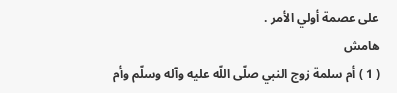على عصمة أولي الأمر .
هامش
( 1 ) أم سلمة زوج النبي صلّى اللّه عليه وآله وسلّم وأم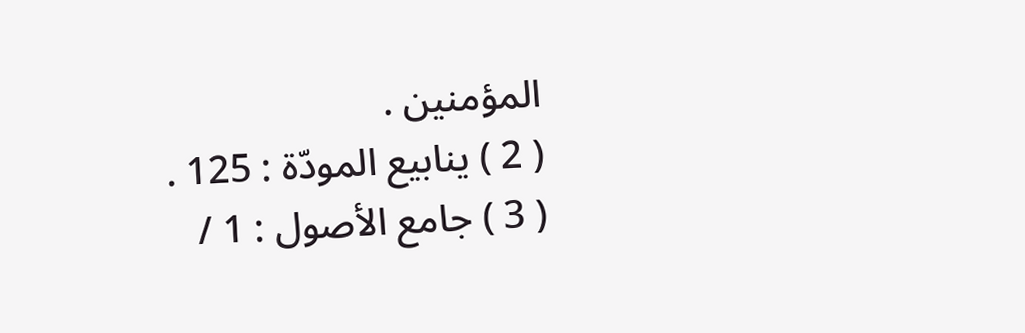المؤمنين .
( 2 ) ينابيع المودّة : 125 .
( 3 ) جامع الأصول : 1 /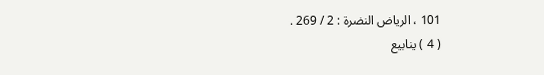101 ، الرياض النضرة : 2 / 269 .
( 4 ) ينابيع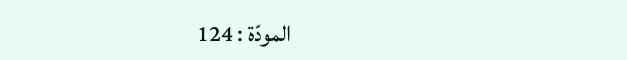المودّة : 124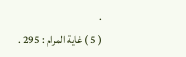.
( 5 ) غاية المرام : 295 .